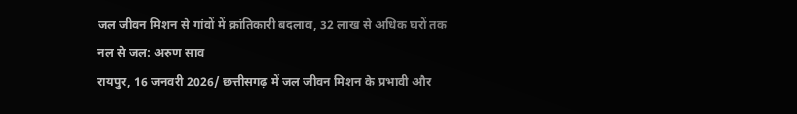जल जीवन मिशन से गांवों में क्रांतिकारी बदलाव, 32 लाख से अधिक घरों तक नल से जल: अरुण साव
रायपुर, 16 जनवरी 2026/ छत्तीसगढ़ में जल जीवन मिशन के प्रभावी और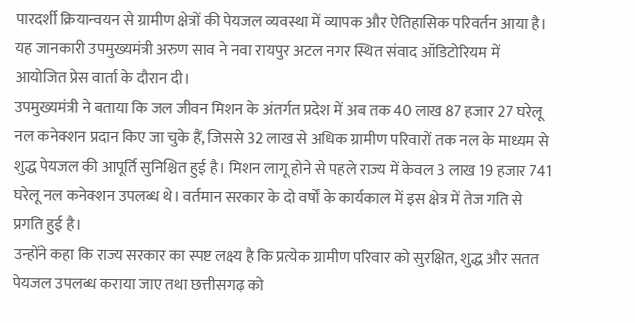पारदर्शी क्रियान्वयन से ग्रामीण क्षेत्रों की पेयजल व्यवस्था में व्यापक और ऐतिहासिक परिवर्तन आया है। यह जानकारी उपमुख्यमंत्री अरुण साव ने नवा रायपुर अटल नगर स्थित संवाद ऑडिटोरियम में आयोजित प्रेस वार्ता के दौरान दी।
उपमुख्यमंत्री ने बताया कि जल जीवन मिशन के अंतर्गत प्रदेश में अब तक 40 लाख 87 हजार 27 घरेलू नल कनेक्शन प्रदान किए जा चुके हैं, जिससे 32 लाख से अधिक ग्रामीण परिवारों तक नल के माध्यम से शुद्ध पेयजल की आपूर्ति सुनिश्चित हुई है। मिशन लागू होने से पहले राज्य में केवल 3 लाख 19 हजार 741 घरेलू नल कनेक्शन उपलब्ध थे। वर्तमान सरकार के दो वर्षों के कार्यकाल में इस क्षेत्र में तेज गति से प्रगति हुई है।
उन्होंने कहा कि राज्य सरकार का स्पष्ट लक्ष्य है कि प्रत्येक ग्रामीण परिवार को सुरक्षित, शुद्ध और सतत पेयजल उपलब्ध कराया जाए तथा छत्तीसगढ़ को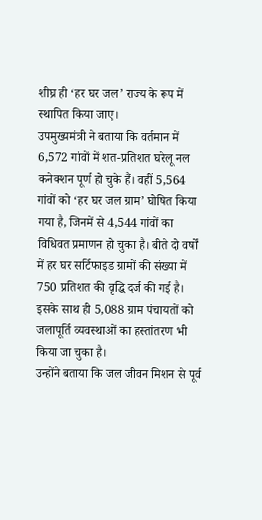शीघ्र ही ‘हर घर जल’ राज्य के रूप में स्थापित किया जाए।
उपमुख्यमंत्री ने बताया कि वर्तमान में 6,572 गांवों में शत-प्रतिशत घरेलू नल कनेक्शन पूर्ण हो चुके हैं। वहीं 5,564 गांवों को ‘हर घर जल ग्राम’ घोषित किया गया है, जिनमें से 4,544 गांवों का विधिवत प्रमाणन हो चुका है। बीते दो वर्षों में हर घर सर्टिफाइड ग्रामों की संख्या में 750 प्रतिशत की वृद्धि दर्ज की गई है। इसके साथ ही 5,088 ग्राम पंचायतों को जलापूर्ति व्यवस्थाओं का हस्तांतरण भी किया जा चुका है।
उन्होंने बताया कि जल जीवन मिशन से पूर्व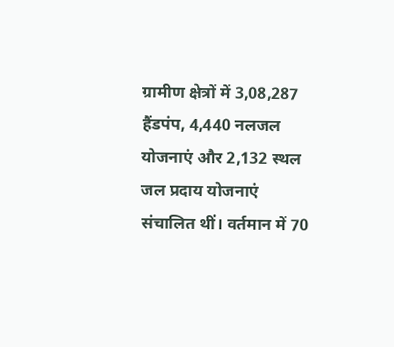ग्रामीण क्षेत्रों में 3,08,287 हैंडपंप, 4,440 नलजल योजनाएं और 2,132 स्थल जल प्रदाय योजनाएं संचालित थीं। वर्तमान में 70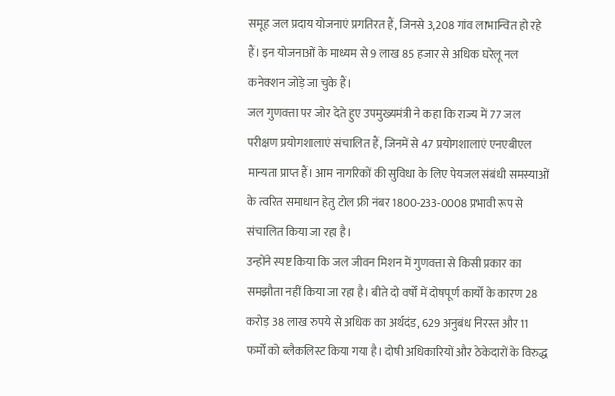समूह जल प्रदाय योजनाएं प्रगतिरत हैं, जिनसे 3,208 गांव लाभान्वित हो रहे हैं। इन योजनाओं के माध्यम से 9 लाख 85 हजार से अधिक घरेलू नल कनेक्शन जोड़े जा चुके हैं।
जल गुणवत्ता पर जोर देते हुए उपमुख्यमंत्री ने कहा कि राज्य में 77 जल परीक्षण प्रयोगशालाएं संचालित हैं, जिनमें से 47 प्रयोगशालाएं एनएबीएल मान्यता प्राप्त हैं। आम नागरिकों की सुविधा के लिए पेयजल संबंधी समस्याओं के त्वरित समाधान हेतु टोल फ्री नंबर 1800-233-0008 प्रभावी रूप से संचालित किया जा रहा है।
उन्होंने स्पष्ट किया कि जल जीवन मिशन में गुणवत्ता से किसी प्रकार का समझौता नहीं किया जा रहा है। बीते दो वर्षों में दोषपूर्ण कार्यों के कारण 28 करोड़ 38 लाख रुपये से अधिक का अर्थदंड, 629 अनुबंध निरस्त और 11 फर्मों को ब्लैकलिस्ट किया गया है। दोषी अधिकारियों और ठेकेदारों के विरुद्ध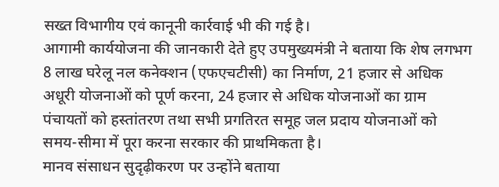सख्त विभागीय एवं कानूनी कार्रवाई भी की गई है।
आगामी कार्ययोजना की जानकारी देते हुए उपमुख्यमंत्री ने बताया कि शेष लगभग 8 लाख घरेलू नल कनेक्शन (एफएचटीसी) का निर्माण, 21 हजार से अधिक अधूरी योजनाओं को पूर्ण करना, 24 हजार से अधिक योजनाओं का ग्राम पंचायतों को हस्तांतरण तथा सभी प्रगतिरत समूह जल प्रदाय योजनाओं को समय-सीमा में पूरा करना सरकार की प्राथमिकता है।
मानव संसाधन सुदृढ़ीकरण पर उन्होंने बताया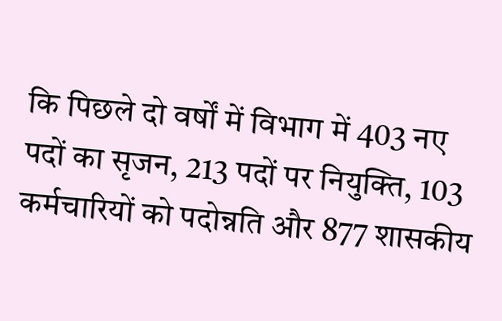कि पिछले दो वर्षों में विभाग में 403 नए पदों का सृजन, 213 पदों पर नियुक्ति, 103 कर्मचारियों को पदोन्नति और 877 शासकीय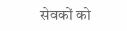सेवकों को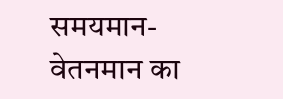समयमान-वेतनमान का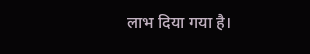लाभ दिया गया है।